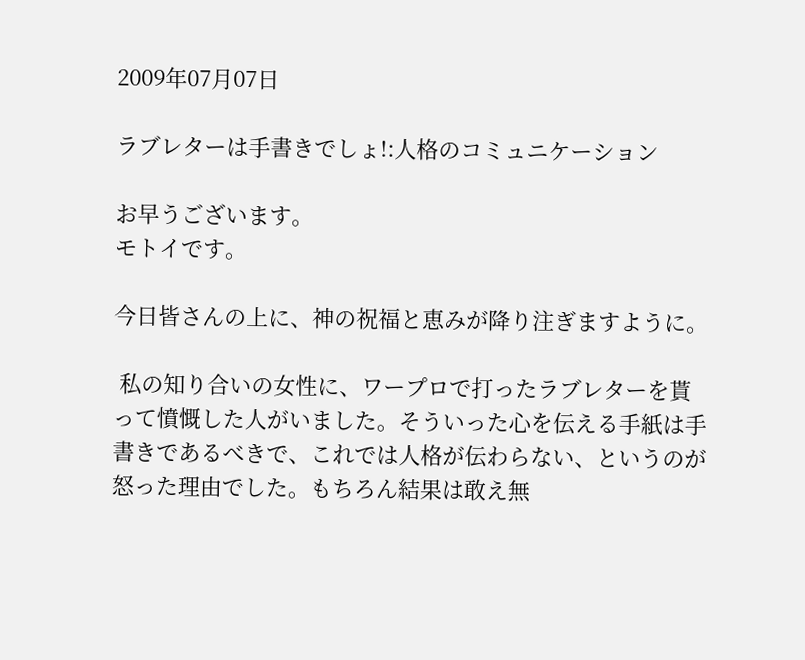2009年07月07日

ラブレターは手書きでしょ!:人格のコミュニケーション

お早うございます。
モトイです。

今日皆さんの上に、神の祝福と恵みが降り注ぎますように。

 私の知り合いの女性に、ワープロで打ったラブレターを貰って憤慨した人がいました。そういった心を伝える手紙は手書きであるべきで、これでは人格が伝わらない、というのが怒った理由でした。もちろん結果は敢え無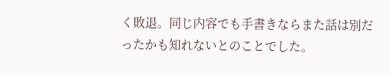く敗退。同じ内容でも手書きならまた話は別だったかも知れないとのことでした。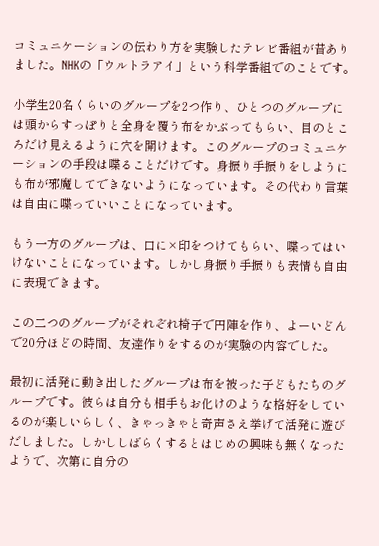コミュニケーションの伝わり方を実験したテレビ番組が昔ありました。NHKの「ウルトラアイ」という科学番組でのことです。

小学生20名くらいのグループを2つ作り、ひとつのグループには頭からすっぽりと全身を覆う布をかぶってもらい、目のところだけ見えるように穴を開けます。このグループのコミュニケーションの手段は喋ることだけです。身振り手振りをしようにも布が邪魔してできないようになっています。その代わり言葉は自由に喋っていいことになっています。

もう一方のグループは、口に×印をつけてもらい、喋ってはいけないことになっています。しかし身振り手振りも表情も自由に表現できます。

この二つのグループがそれぞれ椅子で円陣を作り、よーいどんで20分ほどの時間、友達作りをするのが実験の内容でした。

最初に活発に動き出したグループは布を被った子どもたちのグループです。彼らは自分も相手もお化けのような格好をしているのが楽しいらしく、きゃっきゃと奇声さえ挙げて活発に遊びだしました。しかししばらくするとはじめの興味も無くなったようで、次第に自分の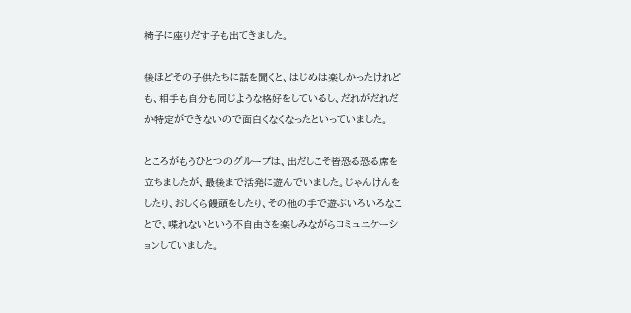椅子に座りだす子も出てきました。

後ほどその子供たちに話を聞くと、はじめは楽しかったけれども、相手も自分も同じような格好をしているし、だれがだれだか特定ができないので面白くなくなったといっていました。

ところがもうひとつのグループは、出だしこそ皆恐る恐る席を立ちましたが、最後まで活発に遊んでいました。じゃんけんをしたり、おしくら饅頭をしたり、その他の手で遊ぶいろいろなことで、喋れないという不自由さを楽しみながらコミュニケーションしていました。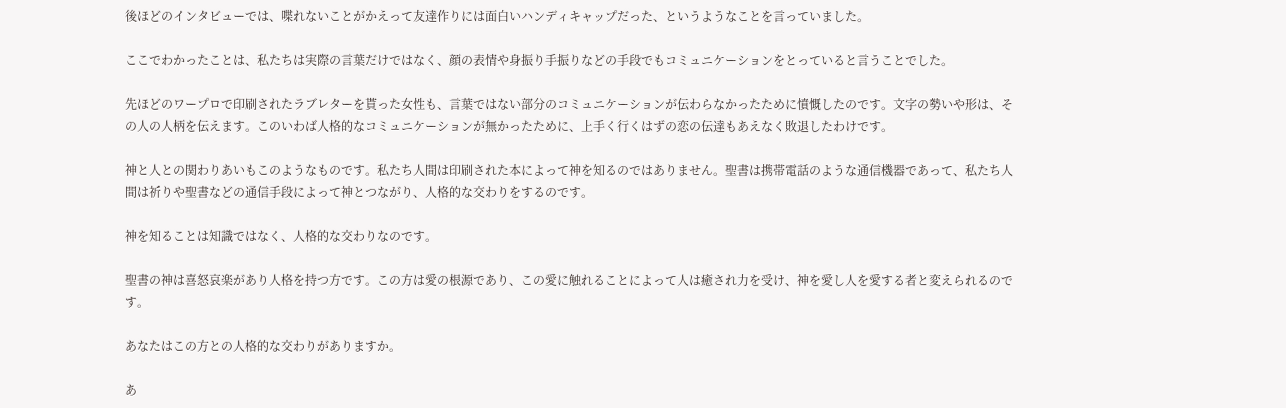後ほどのインタビューでは、喋れないことがかえって友達作りには面白いハンディキャップだった、というようなことを言っていました。

ここでわかったことは、私たちは実際の言葉だけではなく、顔の表情や身振り手振りなどの手段でもコミュニケーションをとっていると言うことでした。

先ほどのワープロで印刷されたラブレターを貰った女性も、言葉ではない部分のコミュニケーションが伝わらなかったために憤慨したのです。文字の勢いや形は、その人の人柄を伝えます。このいわば人格的なコミュニケーションが無かったために、上手く行くはずの恋の伝達もあえなく敗退したわけです。

神と人との関わりあいもこのようなものです。私たち人間は印刷された本によって神を知るのではありません。聖書は携帯電話のような通信機器であって、私たち人間は祈りや聖書などの通信手段によって神とつながり、人格的な交わりをするのです。

神を知ることは知識ではなく、人格的な交わりなのです。

聖書の神は喜怒哀楽があり人格を持つ方です。この方は愛の根源であり、この愛に触れることによって人は癒され力を受け、神を愛し人を愛する者と変えられるのです。

あなたはこの方との人格的な交わりがありますか。

あ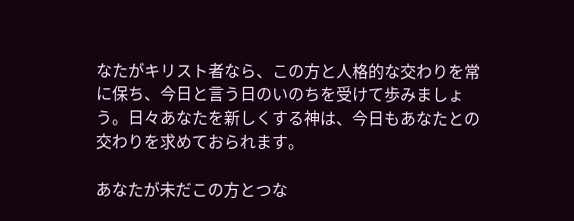なたがキリスト者なら、この方と人格的な交わりを常に保ち、今日と言う日のいのちを受けて歩みましょう。日々あなたを新しくする神は、今日もあなたとの交わりを求めておられます。

あなたが未だこの方とつな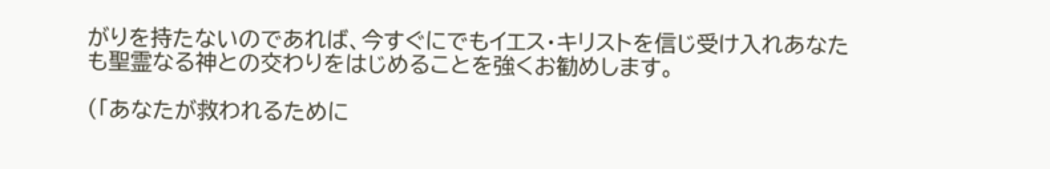がりを持たないのであれば、今すぐにでもイエス・キリストを信じ受け入れあなたも聖霊なる神との交わりをはじめることを強くお勧めします。

(「あなたが救われるために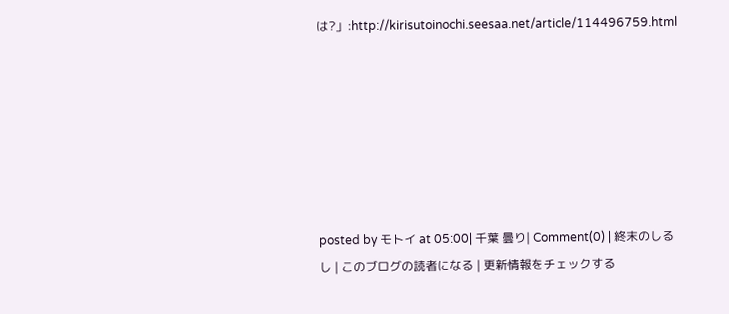は?」:http://kirisutoinochi.seesaa.net/article/114496759.html







posted by モトイ at 05:00| 千葉 曇り| Comment(0) | 終末のしるし | このブログの読者になる | 更新情報をチェックする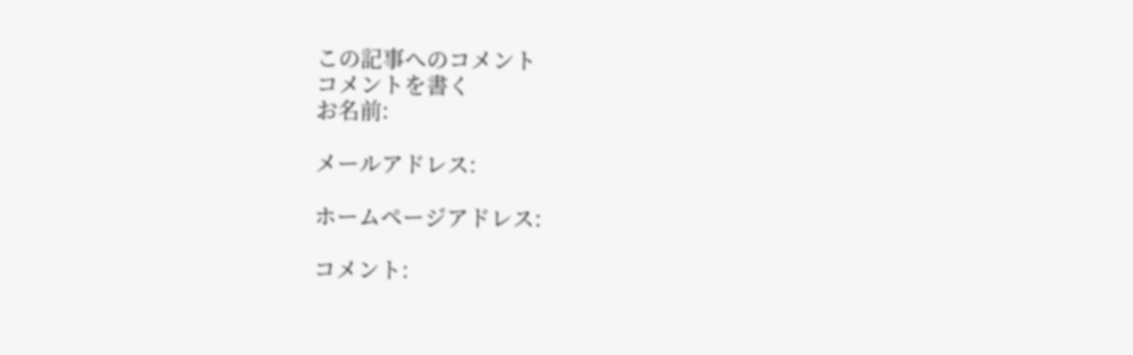この記事へのコメント
コメントを書く
お名前:

メールアドレス:

ホームページアドレス:

コメント: